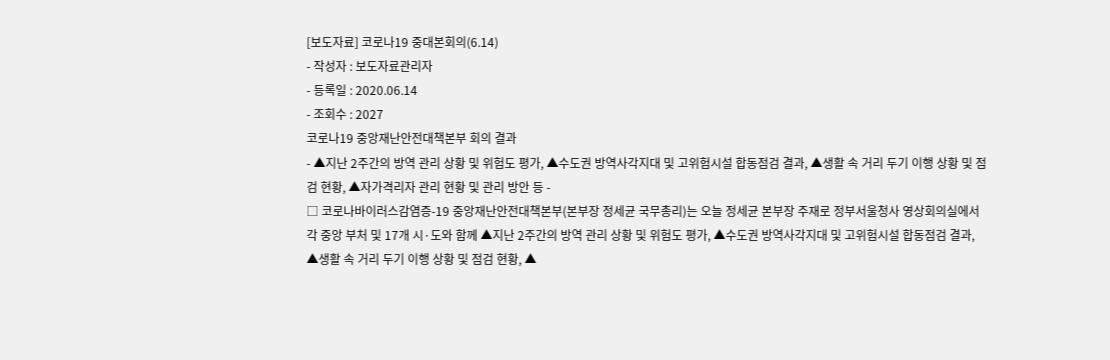[보도자료] 코로나19 중대본회의(6.14)
- 작성자 : 보도자료관리자
- 등록일 : 2020.06.14
- 조회수 : 2027
코로나19 중앙재난안전대책본부 회의 결과
- ▲지난 2주간의 방역 관리 상황 및 위험도 평가, ▲수도권 방역사각지대 및 고위험시설 합동점검 결과, ▲생활 속 거리 두기 이행 상황 및 점검 현황, ▲자가격리자 관리 현황 및 관리 방안 등 -
□ 코로나바이러스감염증-19 중앙재난안전대책본부(본부장 정세균 국무총리)는 오늘 정세균 본부장 주재로 정부서울청사 영상회의실에서 각 중앙 부처 및 17개 시·도와 함께 ▲지난 2주간의 방역 관리 상황 및 위험도 평가, ▲수도권 방역사각지대 및 고위험시설 합동점검 결과, ▲생활 속 거리 두기 이행 상황 및 점검 현황, ▲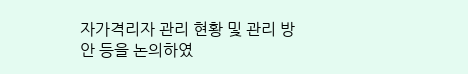자가격리자 관리 현황 및 관리 방안 등을 논의하였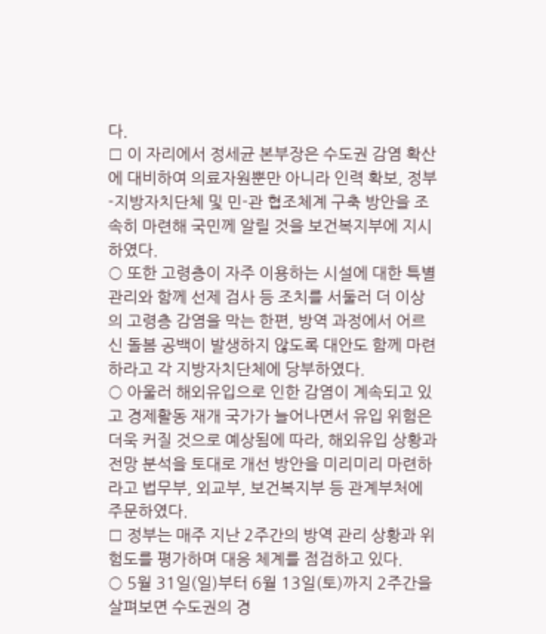다.
□ 이 자리에서 정세균 본부장은 수도권 감염 확산에 대비하여 의료자원뿐만 아니라 인력 확보, 정부-지방자치단체 및 민-관 협조체계 구축 방안을 조속히 마련해 국민께 알릴 것을 보건복지부에 지시하였다.
○ 또한 고령층이 자주 이용하는 시설에 대한 특별 관리와 함께 선제 검사 등 조치를 서둘러 더 이상의 고령층 감염을 막는 한편, 방역 과정에서 어르신 돌봄 공백이 발생하지 않도록 대안도 함께 마련하라고 각 지방자치단체에 당부하였다.
○ 아울러 해외유입으로 인한 감염이 계속되고 있고 경제활동 재개 국가가 늘어나면서 유입 위험은 더욱 커질 것으로 예상됨에 따라, 해외유입 상황과 전망 분석을 토대로 개선 방안을 미리미리 마련하라고 법무부, 외교부, 보건복지부 등 관계부처에 주문하였다.
□ 정부는 매주 지난 2주간의 방역 관리 상황과 위험도를 평가하며 대응 체계를 점검하고 있다.
○ 5월 31일(일)부터 6월 13일(토)까지 2주간을 살펴보면 수도권의 경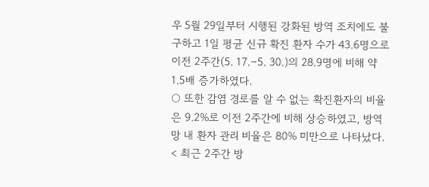우 5월 29일부터 시행된 강화된 방역 조치에도 불구하고 1일 평균 신규 확진 환자 수가 43.6명으로 이전 2주간(5. 17.∼5. 30.)의 28.9명에 비해 약 1.5배 증가하였다.
○ 또한 감염 경로를 알 수 없는 확진환자의 비율은 9.2%로 이전 2주간에 비해 상승하였고, 방역망 내 환자 관리 비율은 80% 미만으로 나타났다.
< 최근 2주간 방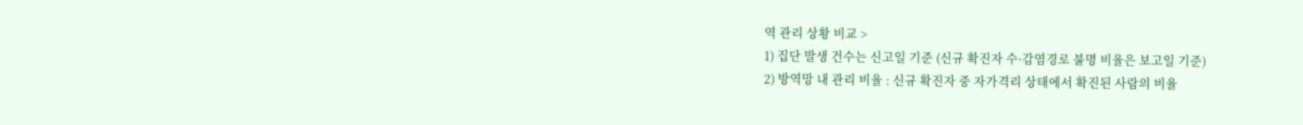역 관리 상황 비교 >
1) 집단 발생 건수는 신고일 기준 (신규 확진자 수·감염경로 불명 비율은 보고일 기준)
2) 방역망 내 관리 비율 : 신규 확진자 중 자가격리 상태에서 확진된 사람의 비율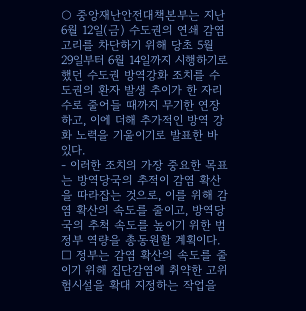○ 중앙재난안전대책본부는 지난 6월 12일(금) 수도권의 연쇄 감염 고리를 차단하기 위해 당초 5월 29일부터 6월 14일까지 시행하기로 했던 수도권 방역강화 조치를 수도권의 환자 발생 추이가 한 자리 수로 줄어들 때까지 무기한 연장하고, 이에 더해 추가적인 방역 강화 노력을 기울이기로 발표한 바 있다.
- 이러한 조치의 가장 중요한 목표는 방역당국의 추적이 감염 확산을 따라잡는 것으로, 이를 위해 감염 확산의 속도를 줄이고, 방역당국의 추척 속도를 높이기 위한 범정부 역량을 총동원할 계획이다.
□ 정부는 감염 확산의 속도를 줄이기 위해 집단감염에 취약한 고위험시설을 확대 지정하는 작업을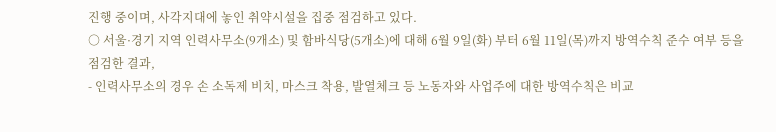진행 중이며, 사각지대에 놓인 취약시설을 집중 점검하고 있다.
○ 서울·경기 지역 인력사무소(9개소) 및 함바식당(5개소)에 대해 6월 9일(화) 부터 6월 11일(목)까지 방역수칙 준수 여부 등을 점검한 결과,
- 인력사무소의 경우 손 소독제 비치, 마스크 착용, 발열체크 등 노동자와 사업주에 대한 방역수칙은 비교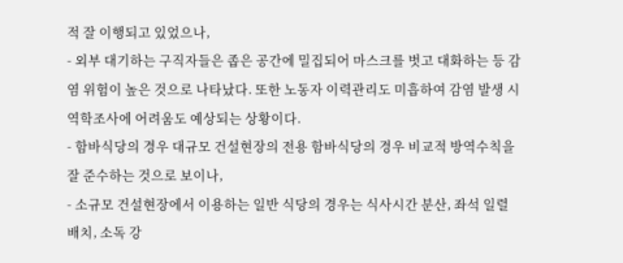적 잘 이행되고 있었으나,
- 외부 대기하는 구직자들은 좁은 공간에 밀집되어 마스크를 벗고 대화하는 등 감염 위험이 높은 것으로 나타났다. 또한 노동자 이력관리도 미흡하여 감염 발생 시 역학조사에 어려움도 예상되는 상황이다.
- 함바식당의 경우 대규모 건설현장의 전용 함바식당의 경우 비교적 방역수칙을 잘 준수하는 것으로 보이나,
- 소규모 건설현장에서 이용하는 일반 식당의 경우는 식사시간 분산, 좌석 일렬배치, 소독 강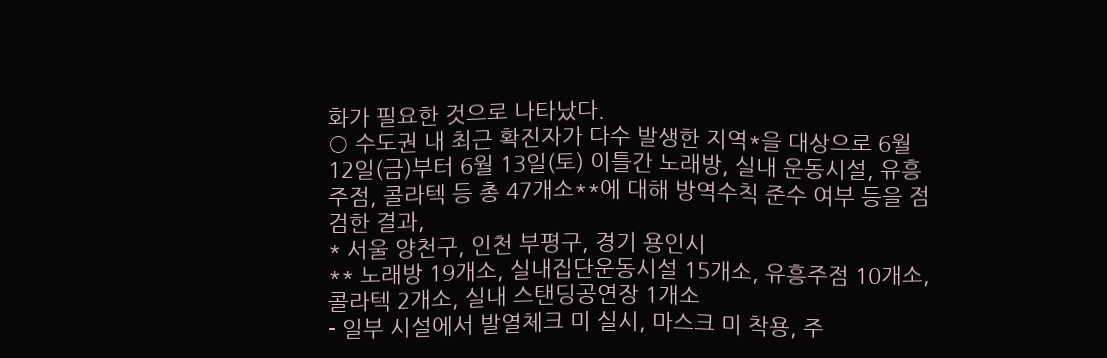화가 필요한 것으로 나타났다.
○ 수도권 내 최근 확진자가 다수 발생한 지역*을 대상으로 6월 12일(금)부터 6월 13일(토) 이틀간 노래방, 실내 운동시설, 유흥주점, 콜라텍 등 총 47개소**에 대해 방역수칙 준수 여부 등을 점검한 결과,
* 서울 양천구, 인천 부평구, 경기 용인시
** 노래방 19개소, 실내집단운동시설 15개소, 유흥주점 10개소, 콜라텍 2개소, 실내 스탠딩공연장 1개소
- 일부 시설에서 발열체크 미 실시, 마스크 미 착용, 주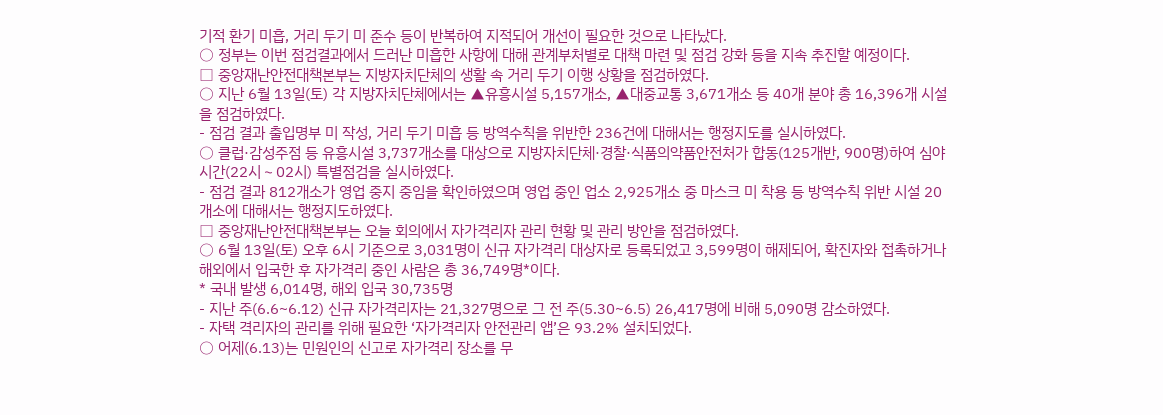기적 환기 미흡, 거리 두기 미 준수 등이 반복하여 지적되어 개선이 필요한 것으로 나타났다.
○ 정부는 이번 점검결과에서 드러난 미흡한 사항에 대해 관계부처별로 대책 마련 및 점검 강화 등을 지속 추진할 예정이다.
□ 중앙재난안전대책본부는 지방자치단체의 생활 속 거리 두기 이행 상황을 점검하였다.
○ 지난 6월 13일(토) 각 지방자치단체에서는 ▲유흥시설 5,157개소, ▲대중교통 3,671개소 등 40개 분야 총 16,396개 시설을 점검하였다.
- 점검 결과 출입명부 미 작성, 거리 두기 미흡 등 방역수칙을 위반한 236건에 대해서는 행정지도를 실시하였다.
○ 클럽·감성주점 등 유흥시설 3,737개소를 대상으로 지방자치단체·경찰·식품의약품안전처가 합동(125개반, 900명)하여 심야 시간(22시∼02시) 특별점검을 실시하였다.
- 점검 결과 812개소가 영업 중지 중임을 확인하였으며 영업 중인 업소 2,925개소 중 마스크 미 착용 등 방역수칙 위반 시설 20개소에 대해서는 행정지도하였다.
□ 중앙재난안전대책본부는 오늘 회의에서 자가격리자 관리 현황 및 관리 방안을 점검하였다.
○ 6월 13일(토) 오후 6시 기준으로 3,031명이 신규 자가격리 대상자로 등록되었고 3,599명이 해제되어, 확진자와 접촉하거나 해외에서 입국한 후 자가격리 중인 사람은 총 36,749명*이다.
* 국내 발생 6,014명, 해외 입국 30,735명
- 지난 주(6.6~6.12) 신규 자가격리자는 21,327명으로 그 전 주(5.30~6.5) 26,417명에 비해 5,090명 감소하였다.
- 자택 격리자의 관리를 위해 필요한 ‘자가격리자 안전관리 앱’은 93.2% 설치되었다.
○ 어제(6.13)는 민원인의 신고로 자가격리 장소를 무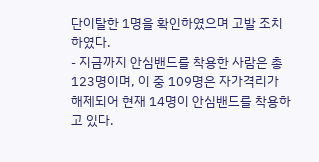단이탈한 1명을 확인하였으며 고발 조치하였다.
- 지금까지 안심밴드를 착용한 사람은 총 123명이며, 이 중 109명은 자가격리가 해제되어 현재 14명이 안심밴드를 착용하고 있다.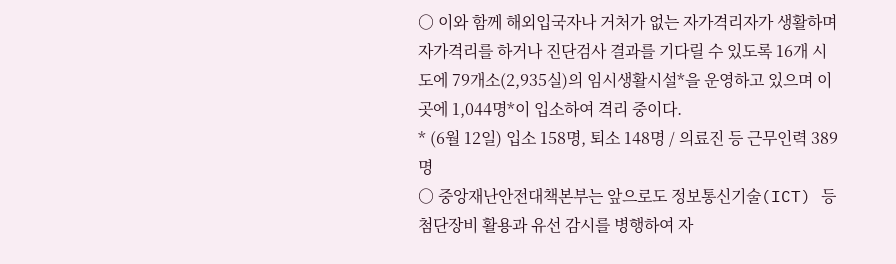○ 이와 함께 해외입국자나 거처가 없는 자가격리자가 생활하며 자가격리를 하거나 진단검사 결과를 기다릴 수 있도록 16개 시도에 79개소(2,935실)의 임시생활시설*을 운영하고 있으며 이곳에 1,044명*이 입소하여 격리 중이다.
* (6월 12일) 입소 158명, 퇴소 148명 / 의료진 등 근무인력 389명
○ 중앙재난안전대책본부는 앞으로도 정보통신기술(ICT) 등 첨단장비 활용과 유선 감시를 병행하여 자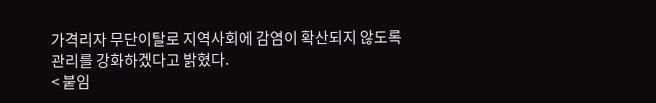가격리자 무단이탈로 지역사회에 감염이 확산되지 않도록 관리를 강화하겠다고 밝혔다.
< 붙임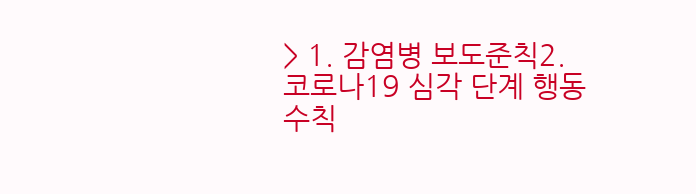> 1. 감염병 보도준칙2. 코로나19 심각 단계 행동수칙